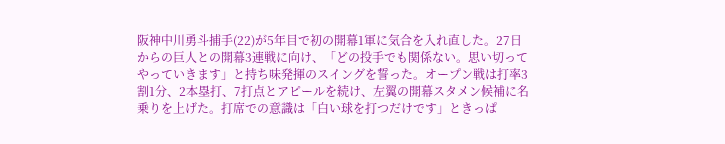阪神中川勇斗捕手(22)が5年目で初の開幕1軍に気合を入れ直した。27日からの巨人との開幕3連戦に向け、「どの投手でも関係ない。思い切ってやっていきます」と持ち味発揮のスイングを誓った。オープン戦は打率3割1分、2本塁打、7打点とアピールを続け、左翼の開幕スタメン候補に名乗りを上げた。打席での意識は「白い球を打つだけです」ときっぱ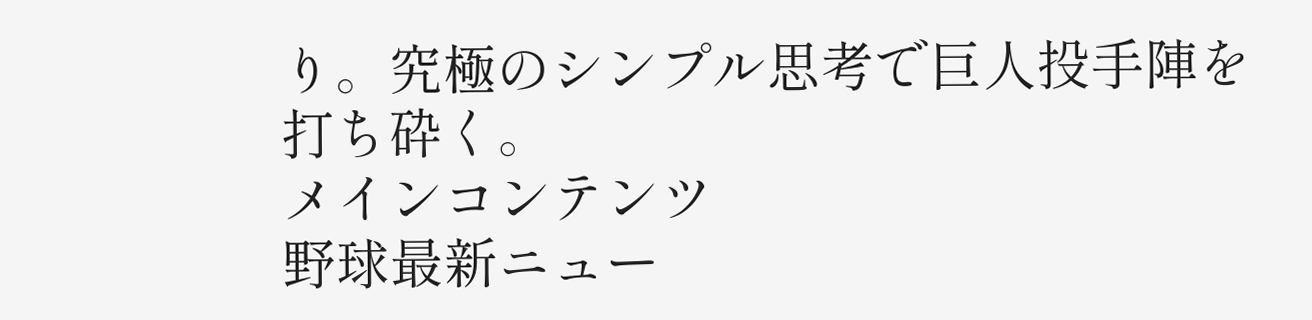り。究極のシンプル思考で巨人投手陣を打ち砕く。
メインコンテンツ
野球最新ニュー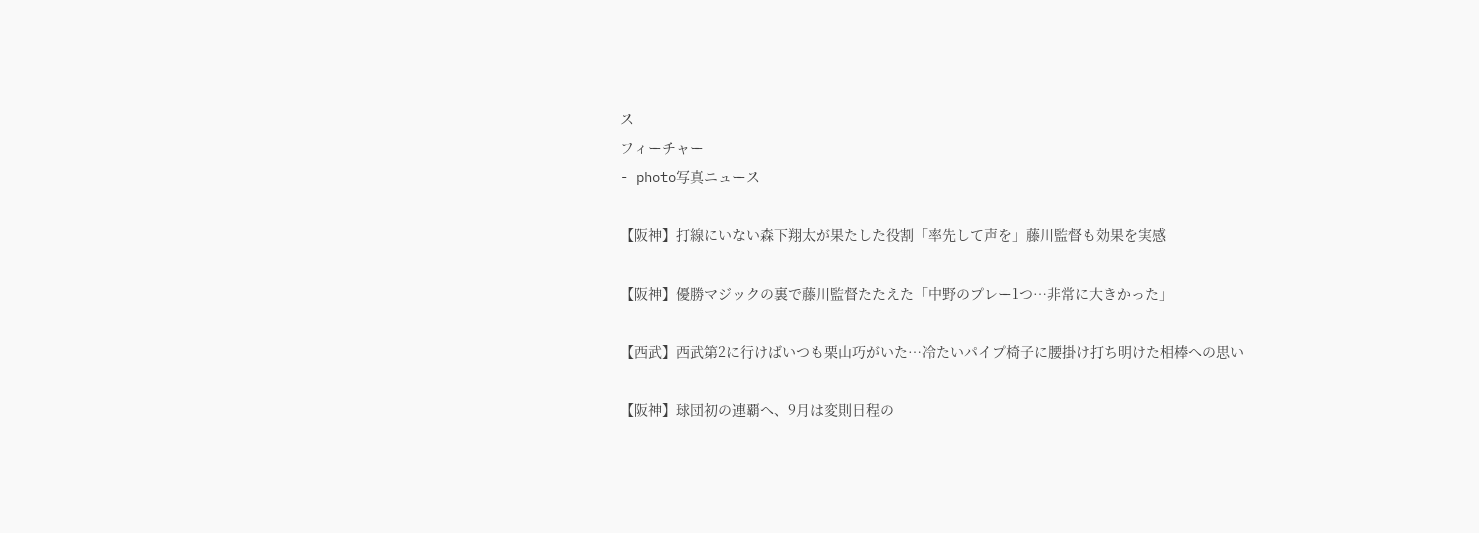ス
フィーチャー
- photo写真ニュース

【阪神】打線にいない森下翔太が果たした役割「率先して声を」藤川監督も効果を実感

【阪神】優勝マジックの裏で藤川監督たたえた「中野のプレー1つ…非常に大きかった」

【西武】西武第2に行けばいつも栗山巧がいた…冷たいパイプ椅子に腰掛け打ち明けた相棒への思い

【阪神】球団初の連覇へ、9月は変則日程の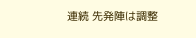連続 先発陣は調整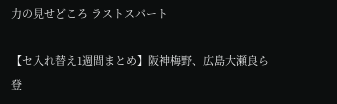力の見せどころ ラストスパート

【セ入れ替え1週間まとめ】阪神梅野、広島大瀬良ら登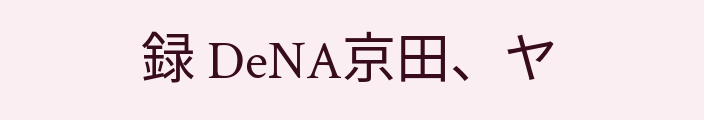録 DeNA京田、ヤ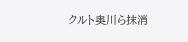クルト奥川ら抹消